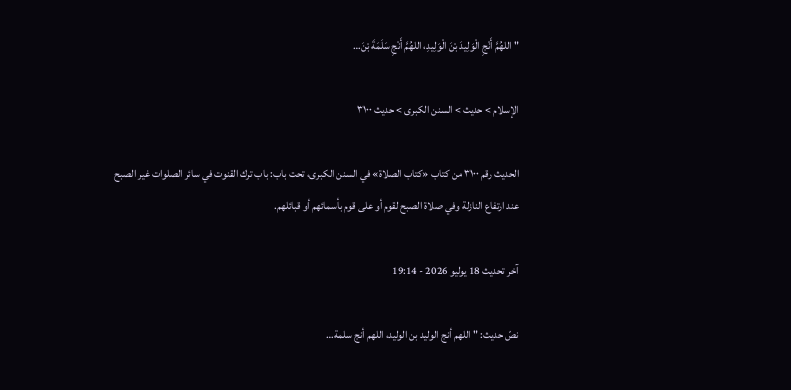" اللهُمَّ أَنْجِ الْوَلِيدَ بْنَ الْوَلِيدِ، اللهُمَّ أَنْجِ سَلَمَةَ بْنَ…

الإسلام > حديث > السنن الكبرى > حديث ٣١٠٠

الحديث رقم ٣١٠٠ من كتاب «كتاب الصلاة» في السنن الكبرى، تحت باب: باب ترك القنوت في سائر الصلوات غير الصبح عند ارتفاع النازلة وفي صلاة الصبح لقوم أو على قوم بأسمائهم أو قبائلهم.

آخر تحديث 18 يوليو 2026 - 19:14

نصّ حديث: " اللهم أنج الوليد بن الوليد، اللهم أنج سلمة…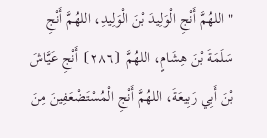" اللهُمَّ أَنْجِ الْوَلِيدَ بْنَ الْوَلِيدِ، اللهُمَّ أَنْجِ سَلَمَةَ بْنَ هِشَامٍ، اللهُمَّ ⦗٢٨٦⦘ أَنْجِ عَيَّاشَ بْنَ أَبِي رَبِيعَةَ، اللهُمَّ أَنْجِ الْمُسْتَضْعَفِينَ مِنَ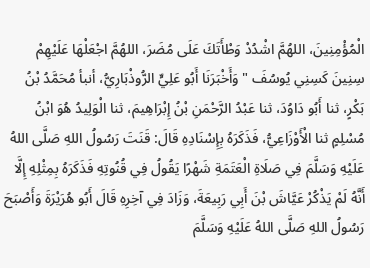الْمُؤْمِنِينَ، اللهُمَّ اشْدُدْ وَطْأَتَكَ عَلَى مُضَرَ، اللهُمَّ اجْعَلْهَا عَلَيْهِمْ سِنِينَ كَسِنِي يُوسُفَ " وَأَخْبَرَنَا أَبُو عَلِيٍّ الرُّوذْبَارِيُّ، أنبأ مُحَمَّدُ بْنُ بَكْرٍ، ثنا أَبُو دَاوُدَ، ثنا عَبْدُ الرَّحْمَنِ بْنُ إِبْرَاهِيمَ، ثنا الْوَلِيدُ هُوَ ابْنُ مُسْلِمٍ ثنا الْأَوْزَاعِيُّ، فَذَكَرَهُ بِإِسْنَادِهِ قَالَ: قَنَتَ رَسُولُ اللهِ صَلَّى اللهُ عَلَيْهِ وَسَلَّمَ فِي صَلَاةِ الْعَتَمَةِ شَهْرًا يَقُولُ فِي قُنُوتِهِ فَذَكَرَهُ بِمِثْلِهِ إِلَّا أَنَّهُ لَمْ يَذْكُرْ عَيَّاشَ بْنَ أَبِي رَبِيعَةَ، وَزَادَ فِي آخِرِهِ قَالَ أَبُو هُرَيْرَةَ وَأَصْبَحَ رَسُولُ اللهِ صَلَّى اللهُ عَلَيْهِ وَسَلَّمَ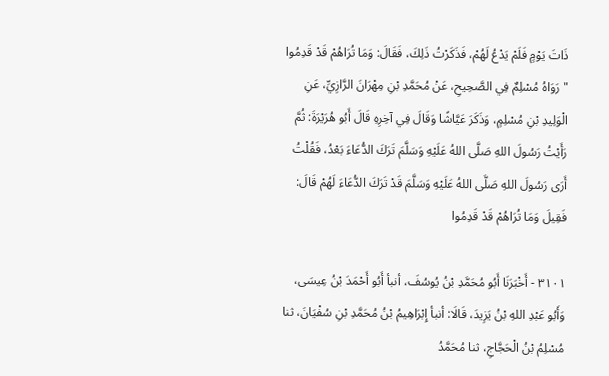ذَاتَ يَوْمٍ فَلَمْ يَدْعُ لَهُمْ، فَذَكَرْتُ ذَلِكَ، فَقَالَ: وَمَا تُرَاهُمْ قَدْ قَدِمُوا " رَوَاهُ مُسْلِمٌ فِي الصَّحِيحِ، عَنْ مُحَمَّدِ بْنِ مِهْرَانَ الرَّازِيِّ، عَنِ الْوَلِيدِ بْنِ مُسْلِمٍ، وَذَكَرَ عَيَّاشًا وَقَالَ فِي آخِرِهِ قَالَ أَبُو هُرَيْرَةَ: ثُمَّ رَأَيْتُ رَسُولَ اللهِ صَلَّى اللهُ عَلَيْهِ وَسَلَّمَ تَرَكَ الدُّعَاءَ بَعْدُ، فَقُلْتُ أَرَى رَسُولَ اللهِ صَلَّى اللهُ عَلَيْهِ وَسَلَّمَ قَدْ تَرَكَ الدُّعَاءَ لَهُمْ قَالَ: فَقِيلَ وَمَا تُرَاهُمْ قَدْ قَدِمُوا

٣١٠١ - أَخْبَرَنَا أَبُو مُحَمَّدِ بْنُ يُوسُفَ، أنبأ أَبُو أَحْمَدَ بْنُ عِيسَى، وَأَبُو عَبْدِ اللهِ بْنُ يَزِيدَ، قَالَا: أنبأ إِبْرَاهِيمُ بْنُ مُحَمَّدِ بْنِ سُفْيَانَ، ثنا مُسْلِمُ بْنُ الْحَجَّاجِ، ثنا مُحَمَّدُ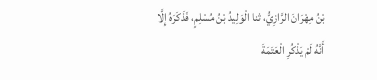بْنُ مِهْرَانَ الرَّازِيُّ، ثنا الْوَلِيدُ بْنُ مُسْلِمٍ، فَذَكَرَهُ إِلَّا أَنَّهُ لَمْ يَذْكُرِ الْعَتَمَةَ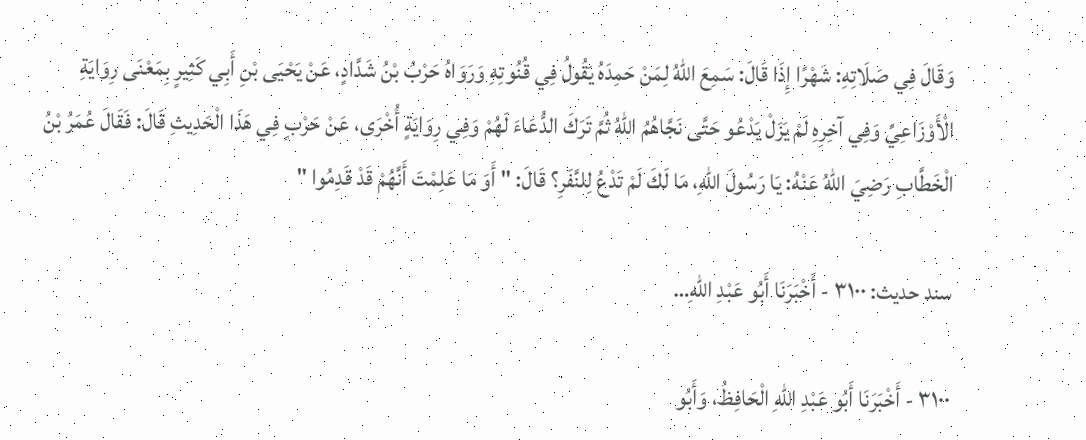وَقَالَ فِي صَلَاتِهِ: شَهْرًا إِذَا قَالَ: سَمِعَ اللهُ لِمَنْ حَمِدَهُ يَقُولُ فِي قُنُوتِهِ وَرَوَاهُ حَرْبُ بْنُ شَدَّادٍ، عَنْ يَحْيَى بْنِ أَبِي كَثِيرٍ بِمَعْنَى رِوَايَةِ الْأَوْزَاعِيِّ وَفِي آخِرِهِ لَمْ يَزَلْ يَدْعُو حَتَّى نَجَّاهُمُ اللهُ ثُمَّ تَرَكَ الدُّعَاءَ لَهُمْ وَفِي رِوَايَةٍ أُخْرَى، عَنْ حَرْبٍ فِي هَذَا الْحَدِيثِ قَالَ: فَقَالَ عُمَرُ بْنُ الْخَطَّابِ رَضِيَ اللهُ عَنْهُ: يَا رَسُولَ اللهِ، مَا لَكَ لَمْ تَدْعُ لِلنَّفَرِ؟ قَالَ: " أَوَ مَا عَلِمْتَ أَنَّهُمْ قَدْ قَدِمُوا "

سند حديث: ٣١٠٠ - أَخْبَرَنَا أَبُو عَبْدِ اللهِ…

٣١٠٠ - أَخْبَرَنَا أَبُو عَبْدِ اللهِ الْحَافِظُ، وَأَبُو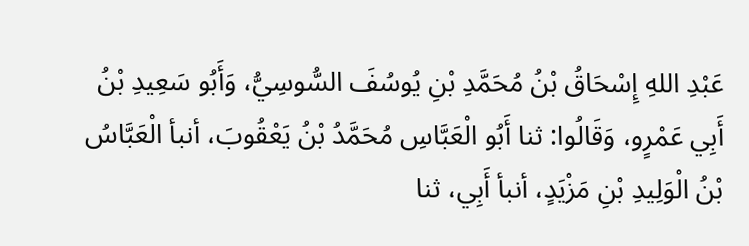عَبْدِ اللهِ إِسْحَاقُ بْنُ مُحَمَّدِ بْنِ يُوسُفَ السُّوسِيُّ، وَأَبُو سَعِيدِ بْنُ أَبِي عَمْرٍو، وَقَالُوا: ثنا أَبُو الْعَبَّاسِ مُحَمَّدُ بْنُ يَعْقُوبَ، أنبأ الْعَبَّاسُ بْنُ الْوَلِيدِ بْنِ مَزْيَدٍ، أنبأ أَبِي، ثنا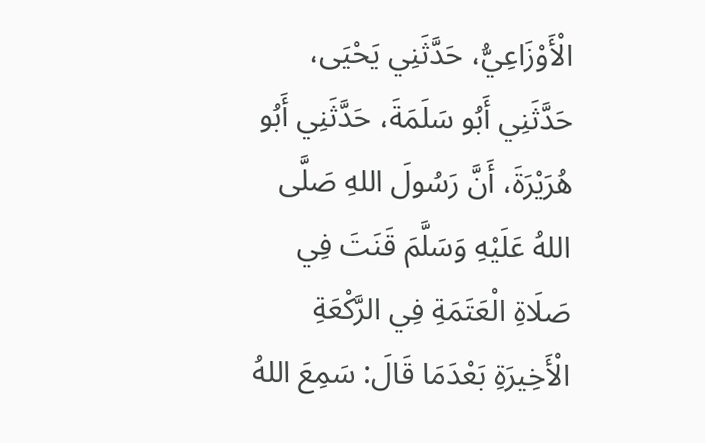الْأَوْزَاعِيُّ، حَدَّثَنِي يَحْيَى، حَدَّثَنِي أَبُو سَلَمَةَ، حَدَّثَنِي أَبُو هُرَيْرَةَ، أَنَّ رَسُولَ اللهِ صَلَّى اللهُ عَلَيْهِ وَسَلَّمَ قَنَتَ فِي صَلَاةِ الْعَتَمَةِ فِي الرَّكْعَةِ الْأَخِيرَةِ بَعْدَمَا قَالَ: سَمِعَ اللهُ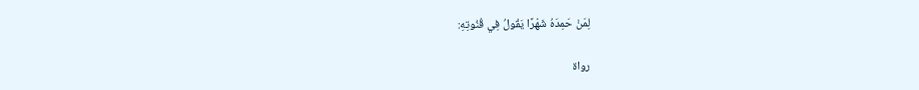لِمَنْ حَمِدَهُ شَهْرًا يَقُولُ فِي قُنُوتِهِ:

رواة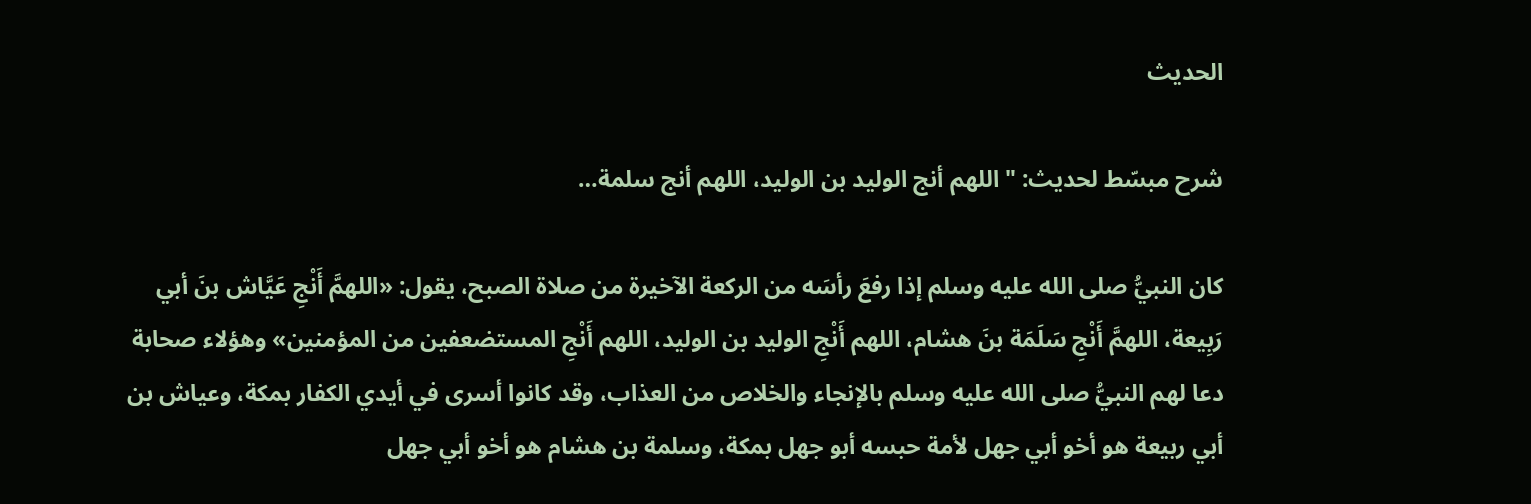الحديث

شرح مبسّط لحديث: " اللهم أنج الوليد بن الوليد، اللهم أنج سلمة…

كان النبيُّ صلى الله عليه وسلم إذا رفعَ رأسَه من الركعة الآخيرة من صلاة الصبح، يقول: «اللهمَّ أَنْجِ عَيَّاش بنَ أبي رَبِيعة، اللهمَّ أَنْجِ سَلَمَة بنَ هشام، اللهم أَنْجِ الوليد بن الوليد، اللهم أَنْجِ المستضعفين من المؤمنين» وهؤلاء صحابة دعا لهم النبيُّ صلى الله عليه وسلم بالإنجاء والخلاص من العذاب، وقد كانوا أسرى في أيدي الكفار بمكة، وعياش بن أبي ربيعة هو أخو أبي جهل لأمة حبسه أبو جهل بمكة، وسلمة بن هشام هو أخو أبي جهل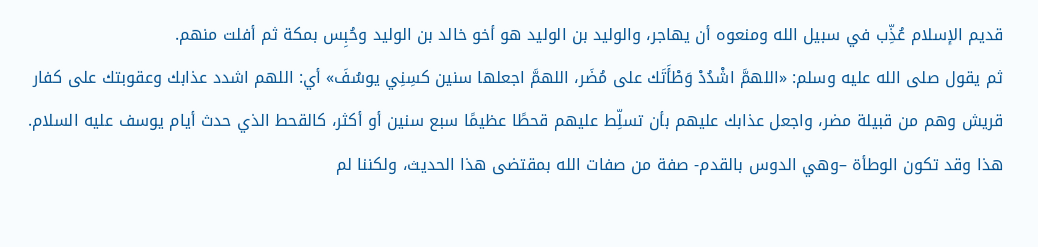قديم الإسلام عُذِّب في سبيل الله ومنعوه أن يهاجر، والوليد بن الوليد هو أخو خالد بن الوليد وحُبِس بمكة ثم أفلت منهم.
ثم يقول صلى الله عليه وسلم: «اللهمَّ اشْدُدْ وَطْأَتَك على مُضَر، اللهمَّ اجعلها سنين كسِنِي يوسُفَ» أي: اللهم اشدد عذابك وعقوبتك على كفار قريش وهم من قبيلة مضر، واجعل عذابك عليهم بأن تسلِّط عليهم قحطًا عظيمًا سبع سنين أو أكثر، كالقحط الذي حدث أيام يوسف عليه السلام.
هذا وقد تكون الوطأة –وهي الدوس بالقدم- صفة من صفات الله بمقتضى هذا الحديث، ولكننا لم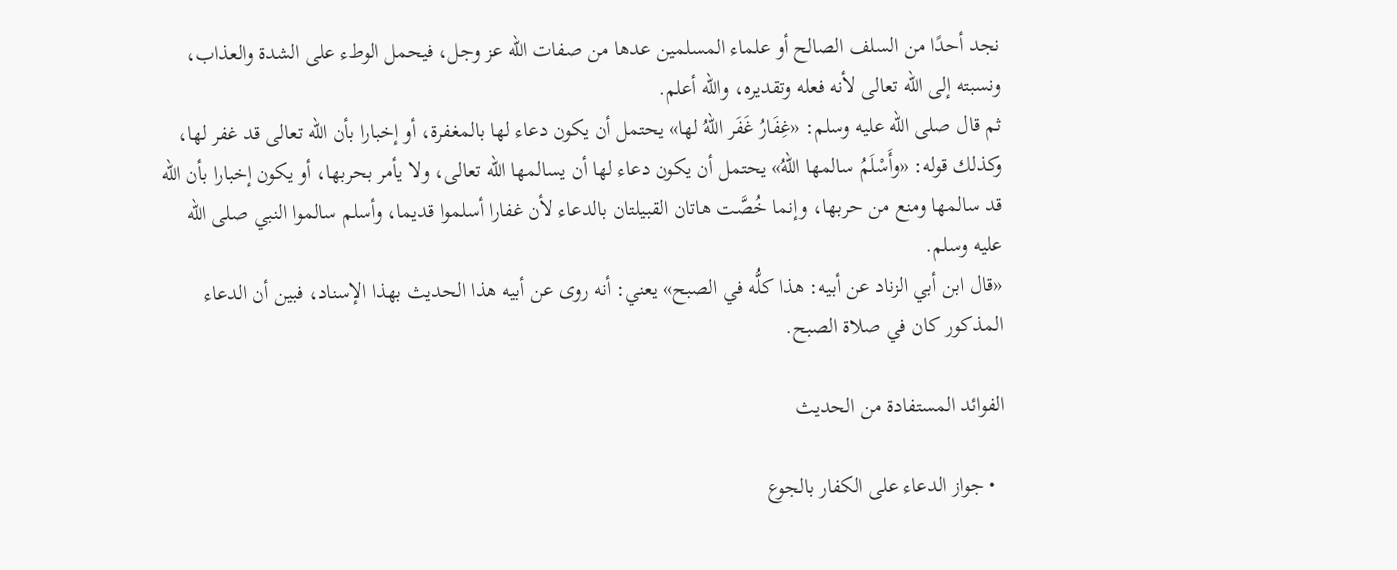نجد أحدًا من السلف الصالح أو علماء المسلمين عدها من صفات الله عز وجل، فيحمل الوطء على الشدة والعذاب، ونسبته إلى الله تعالى لأنه فعله وتقديره، والله أعلم.
ثم قال صلى الله عليه وسلم: «غِفَارُ غَفَر اللهُ لها» يحتمل أن يكون دعاء لها بالمغفرة، أو إخبارا بأن الله تعالى قد غفر لها، وكذلك قوله: «وأَسْلَمُ سالمها اللهُ» يحتمل أن يكون دعاء لها أن يسالمها الله تعالى، ولا يأمر بحربها، أو يكون إخبارا بأن الله قد سالمها ومنع من حربها، وإنما خُصَّت هاتان القبيلتان بالدعاء لأن غفارا أسلموا قديما، وأسلم سالموا النبي صلى الله عليه وسلم.
«قال ابن أبي الزناد عن أبيه: هذا كلُّه في الصبح» يعني: أنه روى عن أبيه هذا الحديث بهذا الإسناد، فبين أن الدعاء المذكور كان في صلاة الصبح.

الفوائد المستفادة من الحديث

  • جواز الدعاء على الكفار بالجوع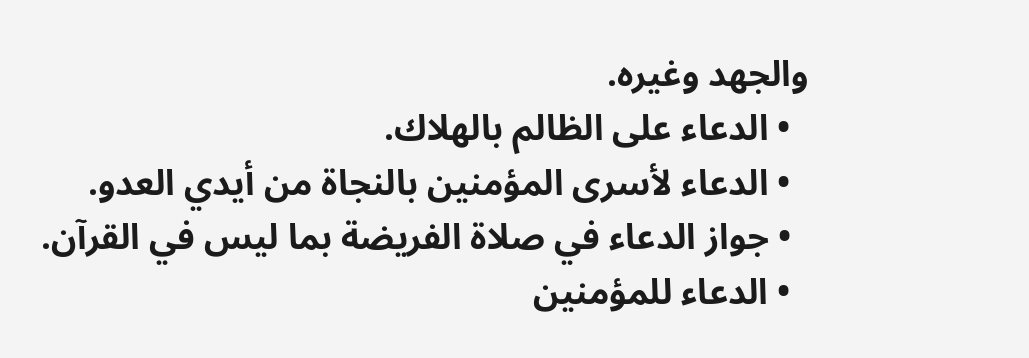والجهد وغيره.
  • الدعاء على الظالم بالهلاك.
  • الدعاء لأسرى المؤمنين بالنجاة من أيدي العدو.
  • جواز الدعاء في صلاة الفريضة بما ليس في القرآن.
  • الدعاء للمؤمنين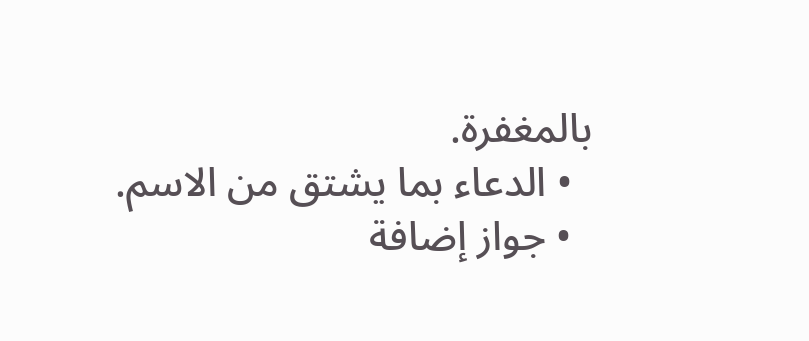بالمغفرة.
  • الدعاء بما يشتق من الاسم.
  • جواز إضافة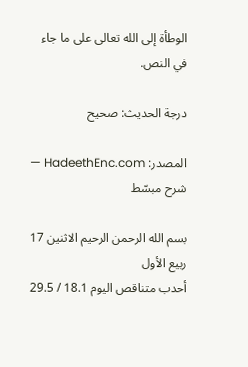الوطأة إلى الله تعالى على ما جاء في النص.

درجة الحديث: صحيح

المصدر: HadeethEnc.com — شرح مبسّط

بسم الله الرحمن الرحيم الاثنين 17 ربيع الأول
أحدب متناقص اليوم 18.1 / 29.5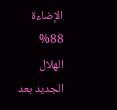الإضاءة 88%
الهلال الجديد بعد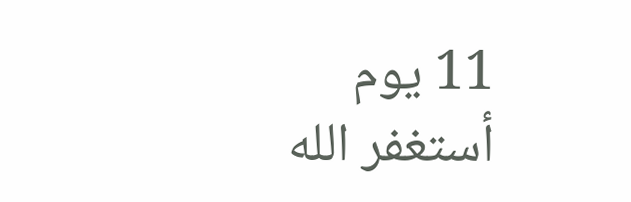11 يوم
أستغفر الله